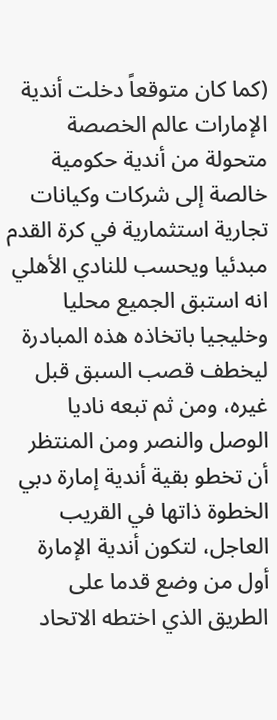(كما كان متوقعاً دخلت أندية الإمارات عالم الخصصة متحولة من أندية حكومية خالصة إلى شركات وكيانات تجارية استثمارية في كرة القدم مبدئيا ويحسب للنادي الأهلي انه استبق الجميع محليا وخليجيا باتخاذه هذه المبادرة ليخطف قصب السبق قبل غيره، ومن ثم تبعه ناديا الوصل والنصر ومن المنتظر أن تخطو بقية أندية إمارة دبي الخطوة ذاتها في القريب العاجل، لتكون أندية الإمارة أول من وضع قدما على الطريق الذي اختطه الاتحاد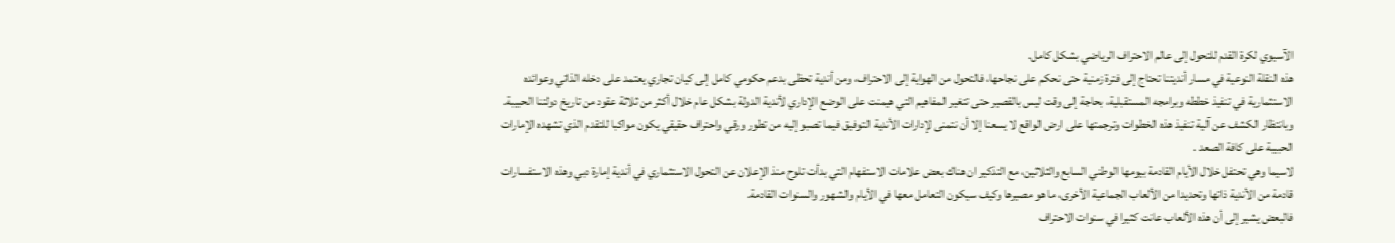الآسيوي لكرة القدم للتحول إلى عالم الاحتراف الرياضي بشكل كامل.
هذه النقلة النوعية في مسار أنديتنا تحتاج إلى فترة زمنية حتى نحكم على نجاحها، فالتحول من الهواية إلى الاحتراف، ومن أندية تحظى بدعم حكومي كامل إلى كيان تجاري يعتمد على دخله الذاتي وعوائده الاستثمارية في تنفيذ خططه وبرامجه المستقبلية، بحاجة إلى وقت ليس بالقصير حتى تتغير المفاهيم التي هيمنت على الوضع الإداري لأندية الدولة بشكل عام خلال أكثر من ثلاثة عقود من تاريخ دولتنا الحبيبة.
وبانتظار الكشف عن آلية تنفيذ هذه الخطوات وترجمتها على ارض الواقع لا يسعنا إلا أن نتمنى لإدارات الأندية التوفيق فيما تصبو إليه من تطور ورقي واحتراف حقيقي يكون مواكبا للتقدم الذي تشهده الإمارات الحبيبة على كافة الصعد .
لاسيما وهي تحتفل خلال الأيام القادمة بيومها الوطني السابع والثلاثين، مع التذكير ان هناك بعض علامات الاستفهام التي بدأت تلوح منذ الإعلان عن التحول الاستثماري في أندية إمارة دبي وهذه الاستفسارات قادمة من الأندية ذاتها وتحديدا من الألعاب الجماعية الأخرى، ما هو مصيرها وكيف سيكون التعامل معها في الأيام والشهور والسنوات القادمة.
فالبعض يشير إلى أن هذه الألعاب عانت كثيرا في سنوات الاحتراف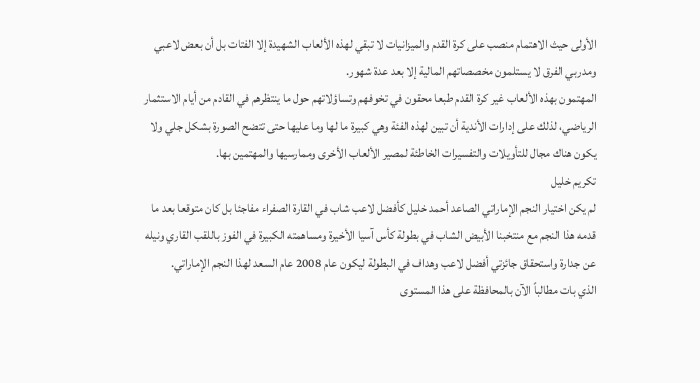الأولى حيث الاهتمام منصب على كرة القدم والميزانيات لا تبقي لهذه الألعاب الشهيدة إلا الفتات بل أن بعض لاعبي ومدربي الفرق لا يستلمون مخصصاتهم المالية إلا بعد عدة شهور.
المهتمون بهذه الألعاب غير كرة القدم طبعا محقون في تخوفهم وتساؤلاتهم حول ما ينتظرهم في القادم من أيام الاستثمار الرياضي، لذلك على إدارات الأندية أن تبين لهذه الفئة وهي كبيرة ما لها وما عليها حتى تتضح الصورة بشكل جلي ولا يكون هناك مجال للتأويلات والتفسيرات الخاطئة لمصير الألعاب الأخرى وممارسيها والمهتمين بها.
تكريم خليل
لم يكن اختيار النجم الإماراتي الصاعد أحمد خليل كأفضل لاعب شاب في القارة الصفراء مفاجئا بل كان متوقعا بعد ما قدمه هذا النجم مع منتخبنا الأبيض الشاب في بطولة كأس آسيا الأخيرة ومساهمته الكبيرة في الفوز باللقب القاري ونيله عن جدارة واستحقاق جائزتي أفضل لاعب وهداف في البطولة ليكون عام 2008 عام السعد لهذا النجم الإماراتي.
الذي بات مطالباً الآن بالمحافظة على هذا المستوى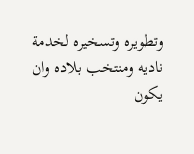وتطويره وتسخيره لخدمة ناديه ومنتخب بلاده وان يكون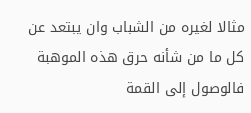مثالا لغيره من الشباب وان يبتعد عن كل ما من شأنه حرق هذه الموهبة فالوصول إلى القمة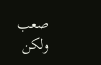صعب ولكن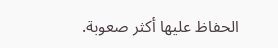الحفاظ عليها أكثر صعوبة.